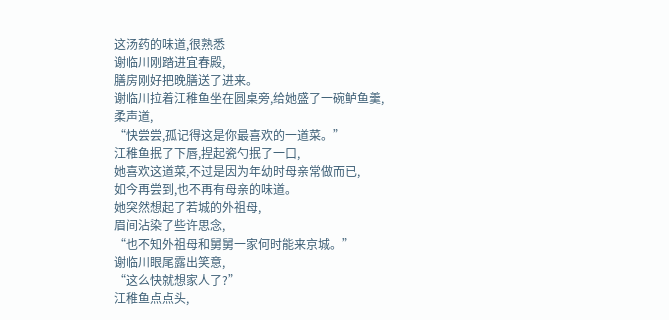这汤药的味道,很熟悉
谢临川刚踏进宜春殿,
膳房刚好把晚膳送了进来。
谢临川拉着江稚鱼坐在圆桌旁,给她盛了一碗鲈鱼羹,
柔声道,
“快尝尝,孤记得这是你最喜欢的一道菜。”
江稚鱼抿了下唇,捏起瓷勺抿了一口,
她喜欢这道菜,不过是因为年幼时母亲常做而已,
如今再尝到,也不再有母亲的味道。
她突然想起了若城的外祖母,
眉间沾染了些许思念,
“也不知外祖母和舅舅一家何时能来京城。”
谢临川眼尾露出笑意,
“这么快就想家人了?”
江稚鱼点点头,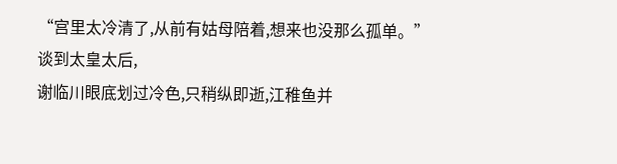“宫里太冷清了,从前有姑母陪着,想来也没那么孤单。”
谈到太皇太后,
谢临川眼底划过冷色,只稍纵即逝,江稚鱼并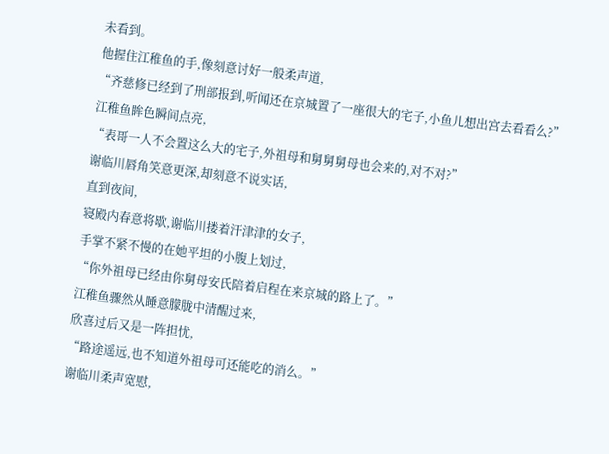未看到。
他握住江稚鱼的手,像刻意讨好一般柔声道,
“齐慈修已经到了刑部报到,听闻还在京城置了一座很大的宅子,小鱼儿想出宫去看看么?”
江稚鱼眸色瞬间点亮,
“表哥一人不会置这么大的宅子,外祖母和舅舅舅母也会来的,对不对?”
谢临川唇角笑意更深,却刻意不说实话,
直到夜间,
寝殿内春意将歇,谢临川搂着汗津津的女子,
手掌不紧不慢的在她平坦的小腹上划过,
“你外祖母已经由你舅母安氏陪着启程在来京城的路上了。”
江稚鱼骤然从睡意朦胧中清醒过来,
欣喜过后又是一阵担忧,
“路途遥远,也不知道外祖母可还能吃的消么。”
谢临川柔声宽慰,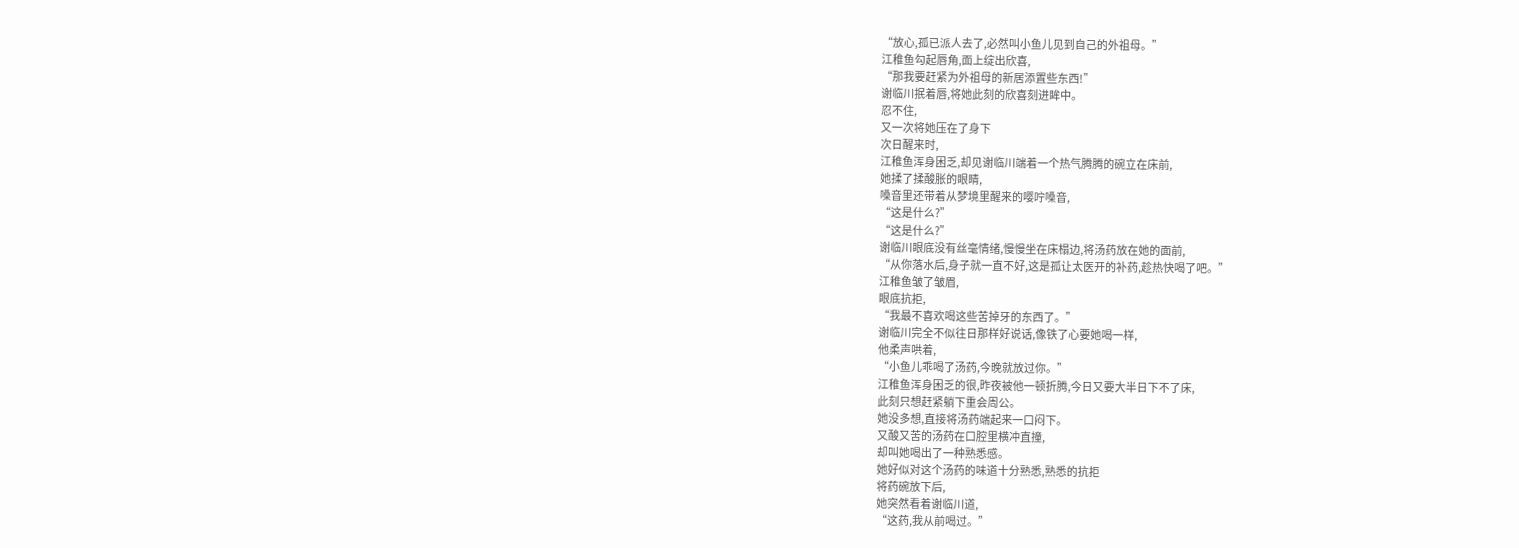“放心,孤已派人去了,必然叫小鱼儿见到自己的外祖母。”
江稚鱼勾起唇角,面上绽出欣喜,
“那我要赶紧为外祖母的新居添置些东西!”
谢临川抿着唇,将她此刻的欣喜刻进眸中。
忍不住,
又一次将她压在了身下
次日醒来时,
江稚鱼浑身困乏,却见谢临川端着一个热气腾腾的碗立在床前,
她揉了揉酸胀的眼睛,
嗓音里还带着从梦境里醒来的嘤咛嗓音,
“这是什么?”
“这是什么?”
谢临川眼底没有丝毫情绪,慢慢坐在床榻边,将汤药放在她的面前,
“从你落水后,身子就一直不好,这是孤让太医开的补药,趁热快喝了吧。”
江稚鱼皱了皱眉,
眼底抗拒,
“我最不喜欢喝这些苦掉牙的东西了。”
谢临川完全不似往日那样好说话,像铁了心要她喝一样,
他柔声哄着,
“小鱼儿乖喝了汤药,今晚就放过你。”
江稚鱼浑身困乏的很,昨夜被他一顿折腾,今日又要大半日下不了床,
此刻只想赶紧躺下重会周公。
她没多想,直接将汤药端起来一口闷下。
又酸又苦的汤药在口腔里横冲直撞,
却叫她喝出了一种熟悉感。
她好似对这个汤药的味道十分熟悉,熟悉的抗拒
将药碗放下后,
她突然看着谢临川道,
“这药,我从前喝过。”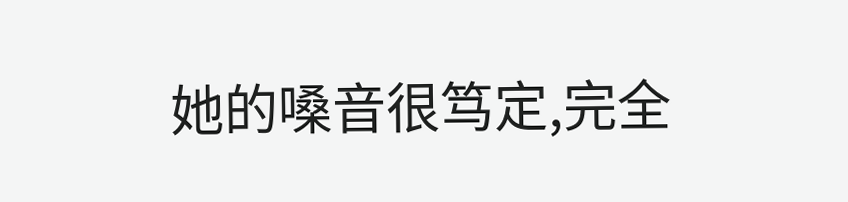她的嗓音很笃定,完全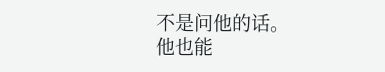不是问他的话。
他也能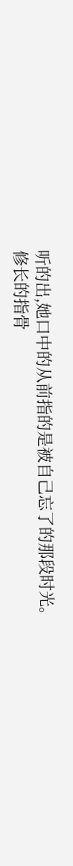听的出,她口中的从前指的是被自己忘了的那段时光。
修长的指骨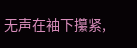无声在袖下攥紧,